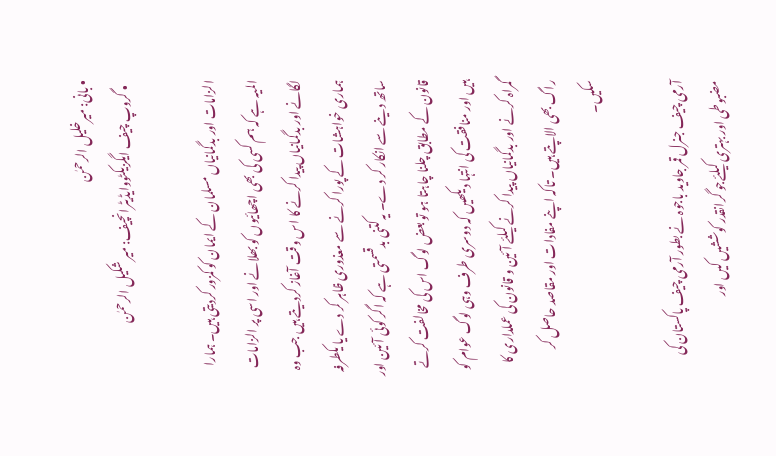• بانی: میرخلیل الرحمٰن
  • گروپ چیف ایگزیکٹووایڈیٹرانچیف: میر شکیل الرحمٰن

الزامات اور بدگمانیاں مسلمان کے ایمان کو کمزور کردیتی ہیں۔ ہمارا المیہ ہے کہ ہم کسی کی بھی اچھائیوں کو بھلانے اور اسی پر الزامات لگانے اور بدگمانیاں پیدا کرنے کا اس وقت آغاز کردیتے ہیں جب وہ ہماری خواہشات کے پورا کرنے سے معذوری ظاہر کر دے یا یکطرفہ ساتھ دینے سے انکار کر دے۔ یہ کتنی بدقسمتی ہے کہ اگر کوئی آئین اور قانون کے مطابق چلنا چاہتا ہو تو بعض لوگ اس کی مخالفت کرتے ہیں اور منافقت کی انتہا دیکھیں کہ دوسری طرف وہی لوگ عوام کو گمراہ کرنے اور بدگمانیاں پیدا کرنے کیلئے آئین و قانون کی عملداری کا راگ بھی الاپتے ہیں۔ تاکہ اپنے مفادات اور مقاصد حاصل کر سکیں۔

آرمی چیف جنرل قمر جاوید باجوہ نے بطور آرمی چیف پاکستان کی مضبوطی اور بہتری کیلئےجو گرانقدر کوششیں کیں اور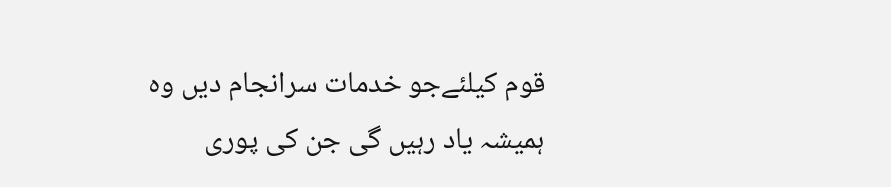قوم کیلئےجو خدمات سرانجام دیں وہ ہمیشہ یاد رہیں گی جن کی پوری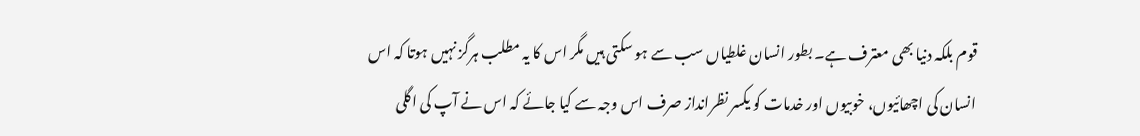قوم بلکہ دنیا بھی معترف ہے۔ بطور انسان غلطیاں سب سے ہو سکتی ہیں مگر اس کا یہ مطلب ہرگز نہیں ہوتا کہ اس انسان کی اچھائیوں، خوبیوں اور خدمات کو یکسر نظرانداز صرف اس وجہ سے کیا جائے کہ اس نے آپ کی اگلی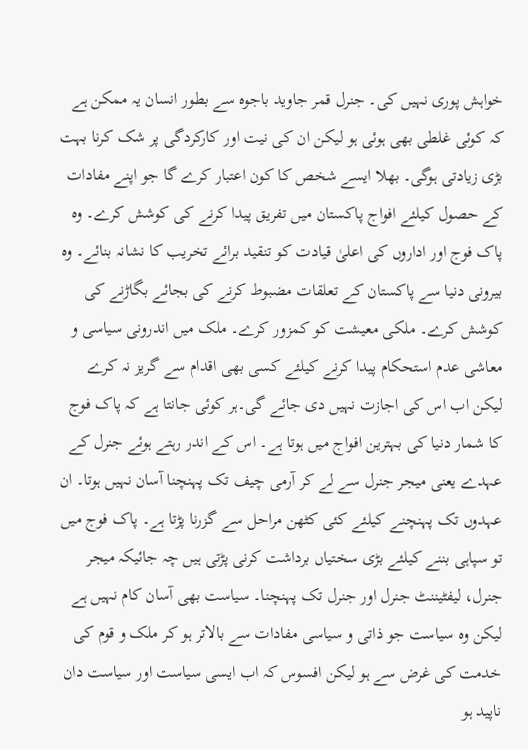خواہش پوری نہیں کی۔ جنرل قمر جاوید باجوہ سے بطور انسان یہ ممکن ہے کہ کوئی غلطی بھی ہوئی ہو لیکن ان کی نیت اور کارکردگی پر شک کرنا بہت بڑی زیادتی ہوگی۔ بھلا ایسے شخص کا کون اعتبار کرے گا جو اپنے مفادات کے حصول کیلئے افواج پاکستان میں تفریق پیدا کرنے کی کوشش کرے۔ وہ پاک فوج اور اداروں کی اعلیٰ قیادت کو تنقید برائے تخریب کا نشانہ بنائے۔ وہ بیرونی دنیا سے پاکستان کے تعلقات مضبوط کرنے کی بجائے بگاڑنے کی کوشش کرے۔ ملکی معیشت کو کمزور کرے۔ ملک میں اندرونی سیاسی و معاشی عدم استحکام پیدا کرنے کیلئے کسی بھی اقدام سے گریز نہ کرے لیکن اب اس کی اجازت نہیں دی جائے گی۔ہر کوئی جانتا ہے کہ پاک فوج کا شمار دنیا کی بہترین افواج میں ہوتا ہے۔ اس کے اندر رہتے ہوئے جنرل کے عہدے یعنی میجر جنرل سے لے کر آرمی چیف تک پہنچنا آسان نہیں ہوتا۔ ان عہدوں تک پہنچنے کیلئے کئی کٹھن مراحل سے گزرنا پڑتا ہے۔ پاک فوج میں تو سپاہی بننے کیلئے بڑی سختیاں برداشت کرنی پڑتی ہیں چہ جائیکہ میجر جنرل، لیفٹیننٹ جنرل اور جنرل تک پہنچنا۔ سیاست بھی آسان کام نہیں ہے لیکن وہ سیاست جو ذاتی و سیاسی مفادات سے بالاتر ہو کر ملک و قوم کی خدمت کی غرض سے ہو لیکن افسوس کہ اب ایسی سیاست اور سیاست دان ناپید ہو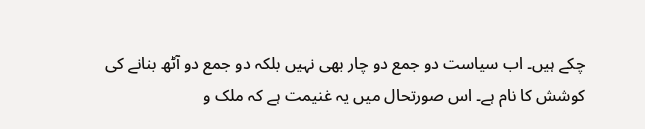چکے ہیں۔ اب سیاست دو جمع دو چار بھی نہیں بلکہ دو جمع دو آٹھ بنانے کی کوشش کا نام ہے۔ اس صورتحال میں یہ غنیمت ہے کہ ملک و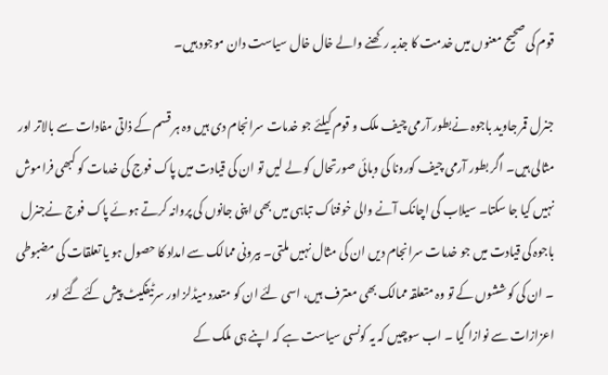قوم کی صحیح معنوں میں خدمت کا جذبہ رکھنے والے خال خال سیاست دان موجود ہیں۔

جنرل قمر جاوید باجوہ نےبطور آرمی چیف ملک و قوم کیلئے جو خدمات سرانجام دی ہیں وہ ہر قسم کے ذاتی مفادات سے بالاتر اور مثالی ہیں۔ اگر بطور آرمی چیف کورونا کی وبائی صورتحال کو لے لیں تو ان کی قیادت میں پاک فوج کی خدمات کو کبھی فراموش نہیں کیا جا سکتا۔ سیلاب کی اچانک آنے والی خوفناک تباہی میں بھی اپنی جانوں کی پروانہ کرتے ہوئے پاک فوج نےجنرل باجوہ کی قیادت میں جو خدمات سرانجام دیں ان کی مثال نہیں ملتی۔ بیرونی ممالک سے امداد کا حصول ہو یا تعلقات کی مضبوطی ۔ ان کی کوششوں کے تو وہ متعلقہ ممالک بھی معترف ہیں، اسی لئے ان کو متعدد میڈلز اور سرٹیفکیٹ پیش کئے گئے اور اعزازات سے نوازا گیا ۔ اب سوچیں کہ یہ کونسی سیاست ہے کہ اپنے ہی ملک کے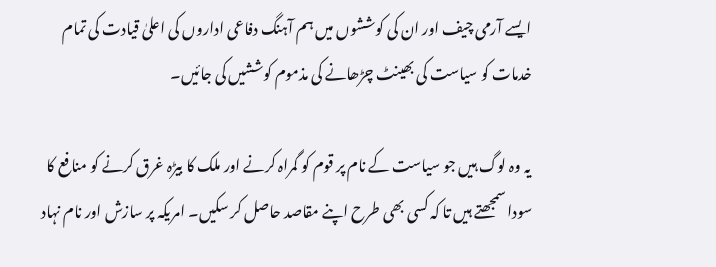ایسے آرمی چیف اور ان کی کوششوں میں ہم آہنگ دفاعی اداروں کی اعلیٰ قیادت کی تمام خدمات کو سیاست کی بھینٹ چڑھانے کی مذموم کوششیں کی جائیں۔

یہ وہ لوگ ہیں جو سیاست کے نام پر قوم کو گمراہ کرنے اور ملک کا بیڑہ غرق کرنے کو منافع کا سودا سمجھتے ہیں تا کہ کسی بھی طرح اپنے مقاصد حاصل کر سکیں۔ امریکہ پر سازش اور نام نہاد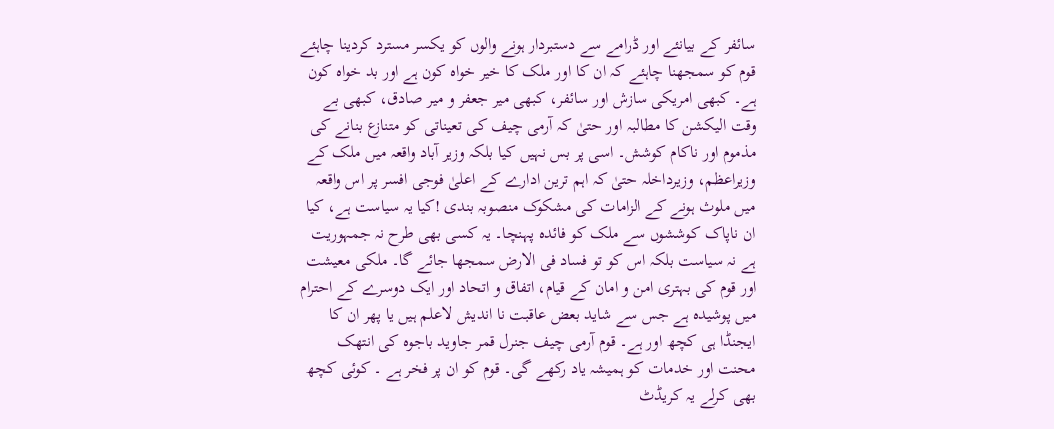سائفر کے بیانئے اور ڈرامے سے دستبردار ہونے والوں کو یکسر مسترد کردینا چاہئے قوم کو سمجھنا چاہئے کہ ان کا اور ملک کا خیر خواہ کون ہے اور بد خواہ کون ہے۔ کبھی امریکی سازش اور سائفر، کبھی میر جعفر و میر صادق، کبھی بے وقت الیکشن کا مطالبہ اور حتیٰ کہ آرمی چیف کی تعیناتی کو متنازع بنانے کی مذموم اور ناکام کوشش۔ اسی پر بس نہیں کیا بلکہ وزیر آباد واقعہ میں ملک کے وزیراعظم، وزیرداخلہ حتیٰ کہ اہم ترین ادارے کے اعلیٰ فوجی افسر پر اس واقعہ میں ملوث ہونے کے الزامات کی مشکوک منصوبہ بندی !کیا یہ سیاست ہے، کیا ان ناپاک کوششوں سے ملک کو فائدہ پہنچا۔ یہ کسی بھی طرح نہ جمہوریت ہے نہ سیاست بلکہ اس کو تو فساد فی الارض سمجھا جائے گا۔ ملکی معیشت اور قوم کی بہتری امن و امان کے قیام، اتفاق و اتحاد اور ایک دوسرے کے احترام میں پوشیدہ ہے جس سے شاید بعض عاقبت نا اندیش لاعلم ہیں یا پھر ان کا ایجنڈا ہی کچھ اور ہے۔ قوم آرمی چیف جنرل قمر جاوید باجوہ کی انتھک محنت اور خدمات کو ہمیشہ یاد رکھے گی۔ قوم کو ان پر فخر ہے ۔ کوئی کچھ بھی کرلے یہ کریڈٹ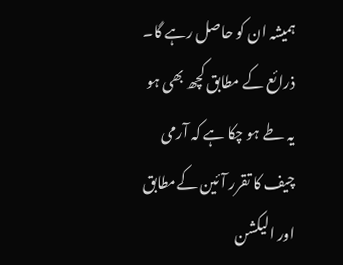ہمیشہ ان کو حاصل رہے گا۔ ذرائع کے مطابق کچھ بھی ہو یہ طے ہو چکا ہے کہ آرمی چیف کا تقرر آئین کےمطابق اور الیکشن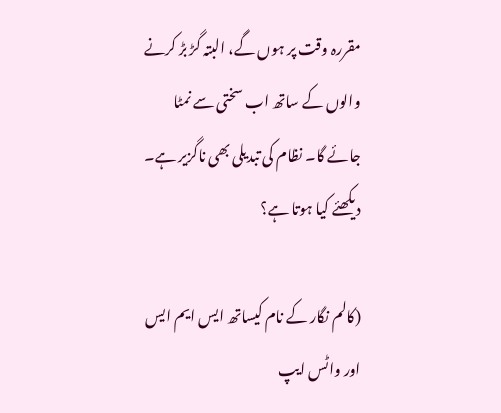مقررہ وقت پر ہوں گے، البتہ گڑ بڑ کرنے والوں کے ساتھ اب سختی سے نمٹا جائے گا۔ نظام کی تبدیلی بھی ناگزیر ہے۔ دیکھئے کیا ہوتا ہے؟

(کالم نگار کے نام کیساتھ ایس ایم ایس اور واٹس ایپ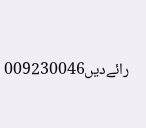رائےدیں009230046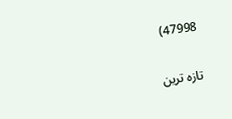47998)

تازہ ترین